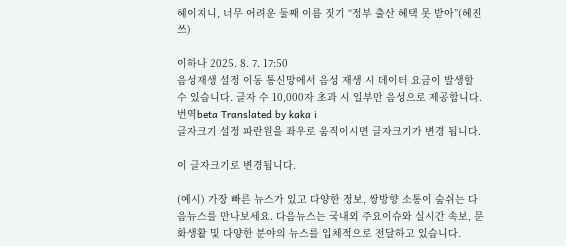헤이지니, 너무 어려운 둘째 이름 짓기 “정부 출산 혜택 못 받아”(혜진쓰)

이하나 2025. 8. 7. 17:50
음성재생 설정 이동 통신망에서 음성 재생 시 데이터 요금이 발생할 수 있습니다. 글자 수 10,000자 초과 시 일부만 음성으로 제공합니다.
번역beta Translated by kaka i
글자크기 설정 파란원을 좌우로 움직이시면 글자크기가 변경 됩니다.

이 글자크기로 변경됩니다.

(예시) 가장 빠른 뉴스가 있고 다양한 정보, 쌍방향 소통이 숨쉬는 다음뉴스를 만나보세요. 다음뉴스는 국내외 주요이슈와 실시간 속보, 문화생활 및 다양한 분야의 뉴스를 입체적으로 전달하고 있습니다.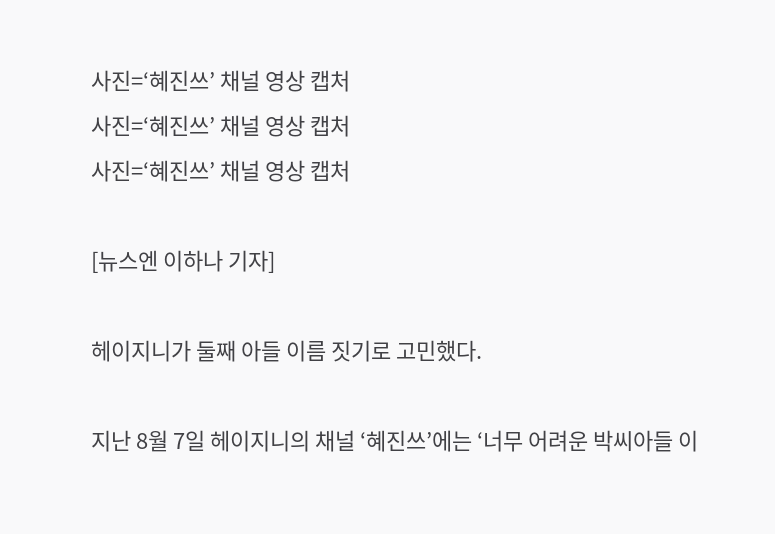사진=‘혜진쓰’ 채널 영상 캡처
사진=‘혜진쓰’ 채널 영상 캡처
사진=‘혜진쓰’ 채널 영상 캡처

[뉴스엔 이하나 기자]

헤이지니가 둘째 아들 이름 짓기로 고민했다.

지난 8월 7일 헤이지니의 채널 ‘혜진쓰’에는 ‘너무 어려운 박씨아들 이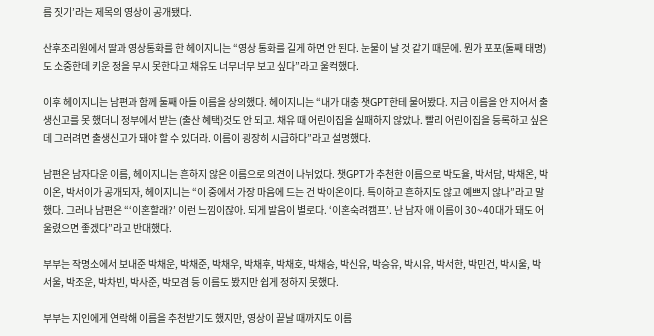름 짓기’라는 제목의 영상이 공개됐다.

산후조리원에서 딸과 영상통화를 한 헤이지니는 “영상 통화를 길게 하면 안 된다. 눈물이 날 것 같기 때문에. 뭔가 포포(둘째 태명)도 소중한데 키운 정을 무시 못한다고 채유도 너무너무 보고 싶다”라고 울컥했다.

이후 헤이지니는 남편과 함께 둘째 아들 이름을 상의했다. 헤이지니는 “내가 대충 챗GPT한테 물어봤다. 지금 이름을 안 지어서 출생신고를 못 했더니 정부에서 받는 (출산 혜택)것도 안 되고. 채유 때 어린이집을 실패하지 않았나. 빨리 어린이집을 등록하고 싶은데 그러려면 출생신고가 돼야 할 수 있더라. 이름이 굉장히 시급하다”라고 설명했다.

남편은 남자다운 이름, 헤이지니는 흔하지 않은 이름으로 의견이 나뉘었다. 챗GPT가 추천한 이름으로 박도율, 박서담, 박채온, 박이온, 박서이가 공개되자, 헤이지니는 “이 중에서 가장 마음에 드는 건 박이온이다. 특이하고 흔하지도 않고 예쁘지 않나”라고 말했다. 그러나 남편은 “‘이혼할래?’ 이런 느낌이잖아. 되게 발음이 별로다. ‘이혼숙려캠프’. 난 남자 애 이름이 30~40대가 돼도 어울렸으면 좋겠다”라고 반대했다.

부부는 작명소에서 보내준 박채운, 박채준, 박채우, 박채후, 박채호, 박채승, 박신유, 박승유, 박시유, 박서한, 박민건, 박시울, 박서울, 박조운, 박차빈, 박사준, 박모겸 등 이름도 봤지만 쉽게 정하지 못했다.

부부는 지인에게 연락해 이름을 추천받기도 했지만, 영상이 끝날 때까지도 이름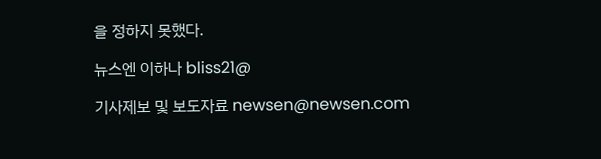을 정하지 못했다.

뉴스엔 이하나 bliss21@

기사제보 및 보도자료 newsen@newsen.com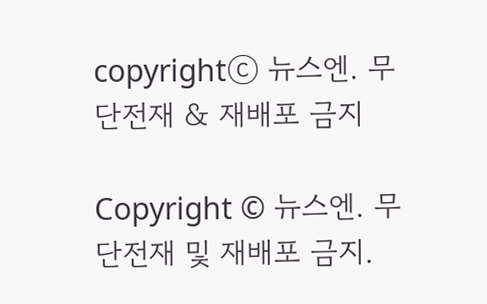copyrightⓒ 뉴스엔. 무단전재 & 재배포 금지

Copyright © 뉴스엔. 무단전재 및 재배포 금지.